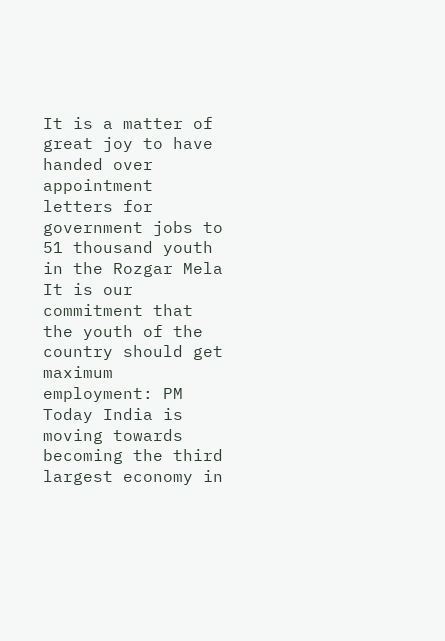It is a matter of great joy to have handed over appointment letters for government jobs to 51 thousand youth in the Rozgar Mela
It is our commitment that the youth of the country should get maximum employment: PM
Today India is moving towards becoming the third largest economy in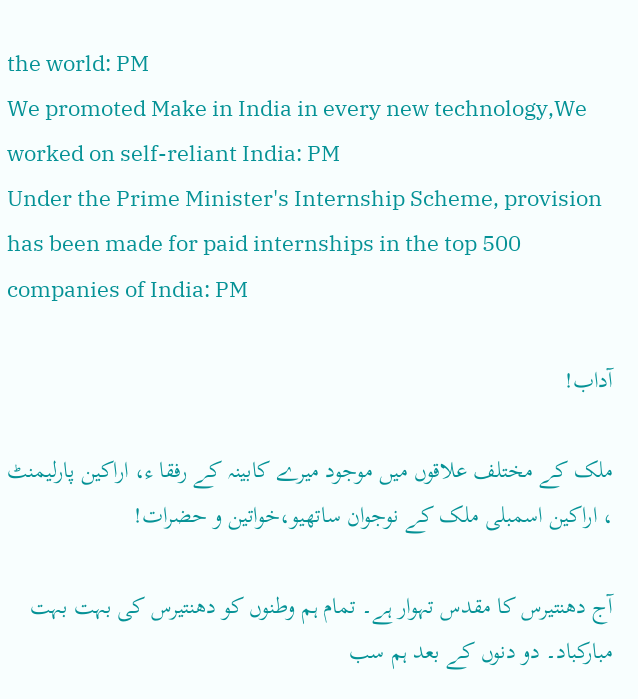the world: PM
We promoted Make in India in every new technology,We worked on self-reliant India: PM
Under the Prime Minister's Internship Scheme, provision has been made for paid internships in the top 500 companies of India: PM

آداب!

ملک کے مختلف علاقوں میں موجود میرے کابینہ کے رفقا ء، اراکین پارلیمنٹ ، اراکین اسمبلی ملک کے نوجوان ساتھیو،خواتین و حضرات!

آج دھنتیرس کا مقدس تہوار ہے۔ تمام ہم وطنوں کو دھنتیرس کی بہت بہت مبارکباد۔ دو دنوں کے بعد ہم سب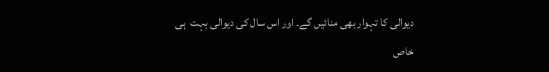دیوالی کا تہوار بھی منائیں گے۔ اور اس سال کی دیوالی بہت  ہی خاص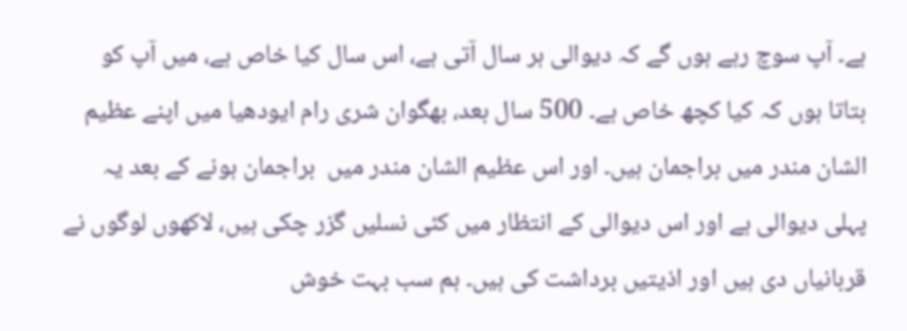ہے۔ آپ سوچ رہے ہوں گے کہ دیوالی ہر سال آتی ہے، اس سال کیا خاص ہے، میں آپ کو بتاتا ہوں کہ کیا کچھ خاص ہے۔ 500 سال بعد، بھگوان شری رام ایودھیا میں اپنے عظیم الشان مندر میں براجمان ہیں۔ اور اس عظیم الشان مندر میں  براجمان ہونے کے بعد یہ پہلی دیوالی ہے اور اس دیوالی کے انتظار میں کئی نسلیں گزر چکی ہیں، لاکھوں لوگوں نے قربانیاں دی ہیں اور اذیتیں برداشت کی ہیں۔ ہم سب بہت خوش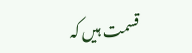قسمت ہیں کہ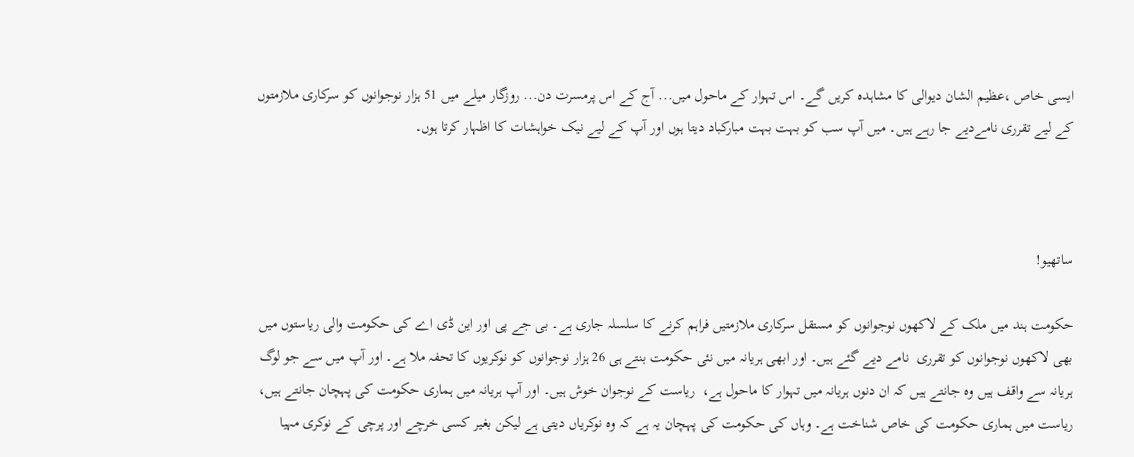ایسی خاص ،عظیم الشان دیوالی کا مشاہدہ کریں گے۔ اس تہوار کے ماحول میں... آج کے اس پرمسرت دن... روزگار میلے میں 51 ہزار نوجوانوں کو سرکاری ملازمتوں کے لیے تقرری نامےدیے جا رہے ہیں۔ میں آپ سب کو بہت بہت مبارکباد دیتا ہوں اور آپ کے لیے نیک خواہشات کا اظہار کرتا ہوں۔



ساتھیو!

حکومت ہند میں ملک کے لاکھوں نوجوانوں کو مستقل سرکاری ملازمتیں فراہم کرنے کا سلسلہ جاری ہے۔ بی جے پی اور این ڈی اے کی حکومت والی ریاستوں میں بھی لاکھوں نوجوانوں کو تقرری  نامے دیے گئے ہیں۔ اور ابھی ہریانہ میں نئی حکومت بنتے ہی 26 ہزار نوجوانوں کو نوکریوں کا تحفہ ملا ہے۔ اور آپ میں سے جو لوگ ہریانہ سے واقف ہیں وہ جانتے ہیں کہ ان دنوں ہریانہ میں تہوار کا ماحول ہے،  ریاست کے نوجوان خوش ہیں۔ اور آپ ہریانہ میں ہماری حکومت کی پہچان جانتے ہیں،  ریاست میں ہماری حکومت کی خاص شناخت ہے۔ وہاں کی حکومت کی پہچان یہ ہے کہ وہ نوکریاں دیتی ہے لیکن بغیر کسی خرچے اور پرچی کے نوکری مہیا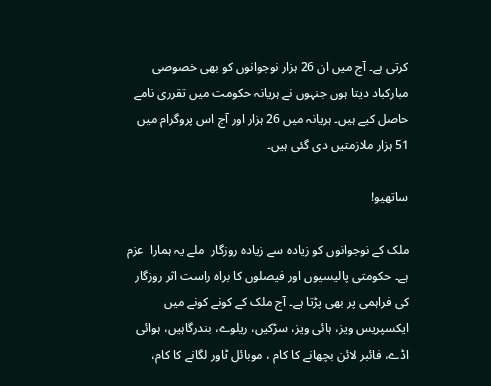کرتی ہے۔ آج میں ان 26 ہزار نوجوانوں کو بھی خصوصی مبارکباد دیتا ہوں جنہوں نے ہریانہ حکومت میں تقرری نامے حاصل کیے ہیں۔ ہریانہ میں 26 ہزار اور آج اس پروگرام میں 51 ہزار ملازمتیں دی گئی ہیں۔

ساتھیو!

ملک کے نوجوانوں کو زیادہ سے زیادہ روزگار  ملے یہ ہمارا  عزم ہے۔ حکومتی پالیسیوں اور فیصلوں کا براہ راست اثر روزگار کی فراہمی پر بھی پڑتا ہے۔ آج ملک کے کونے کونے میں ایکسپریس ویز، ہائی ویز، سڑکیں، ریلوے، بندرگاہیں، ہوائی اڈے، فائبر لائن بچھانے کا کام ، موبائل ٹاور لگانے کا کام،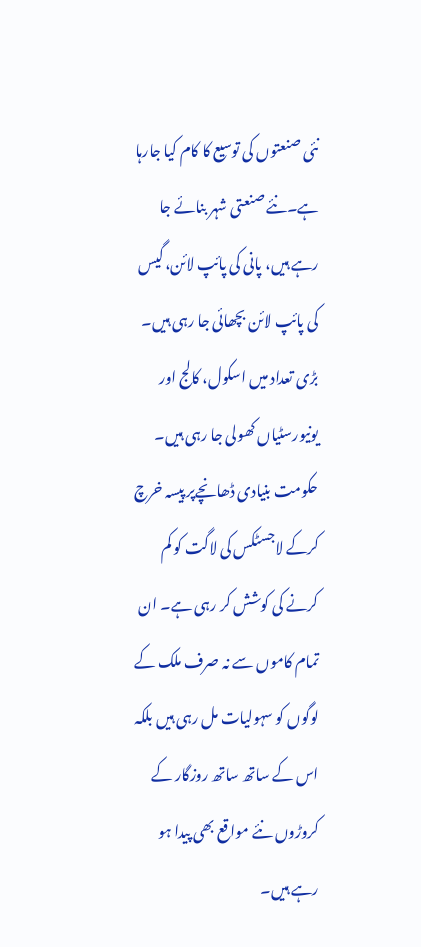نئی صنعتوں کی توسیع کا کام کیا جارہا ہے۔نئے صنعتی شہر بنائے جا رہے ہیں، پانی کی پائپ لائن، گیس کی پائپ لائن بچھائی جا رہی ہیں۔ بڑی تعداد میں اسکول، کالج اور یونیورسٹیاں کھولی جا رہی ہیں۔ حکومت بنیادی ڈھانچےپر پیسہ خرچ کرکے لاجسٹکس کی لاگت کو کم کرنے کی کوشش کر رہی ہے۔ ان تمام کاموں سے نہ صرف ملک کے لوگوں کو سہولیات مل رہی ہیں بلکہ اس کے ساتھ ساتھ روزگار کے کروڑوں نئے مواقع بھی پیدا ہو رہے ہیں۔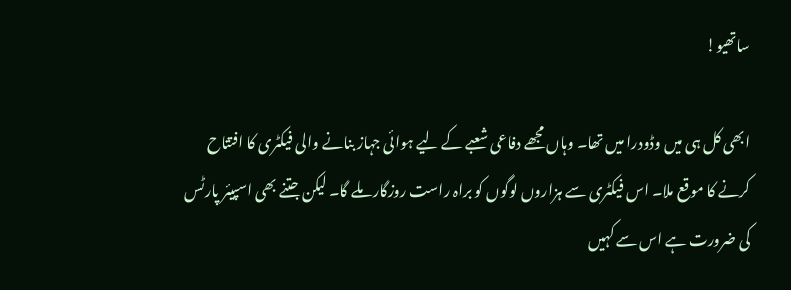ساتھیو!

ابھی کل ہی میں وڈودرا میں تھا۔ وہاں مجھے دفاعی شعبے کے لیے ہوائی جہاز بنانے والی فیکٹری کا افتتاح کرنے کا موقع ملا۔ اس فیکٹری سے ہزاروں لوگوں کو براہ راست روزگار ملے گا۔ لیکن جتنے بھی اسپیئر پارٹس کی ضرورت ہے اس سے کہیں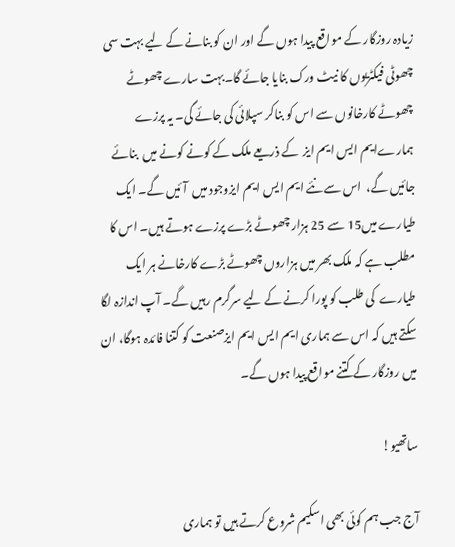زیادہ روزگار کے مواقع پیدا ہوں گے اور ان کو بنانے کے لیے بہت سی چھوٹی فیکٹریوں کا نیٹ ورک بنایا جائے گا۔بہت سارے چھوٹے چھوٹے کارخانوں سے اس کو بناکر سپلائی کی جائے گی۔ یہ پرزے ہمارےایم ایس ایم ایز  کے ذریعے ملک کے کونے کونے میں  بنائے جائیں گے،  اس سےنئے ایم ایس ایم ایزوجود میں  آئیں گے۔ ایک طیارے میں15 سے 25 ہزار چھوٹے بڑے پرزے ہوتے ہیں۔ اس کا مطلب ہے کہ ملک بھر میں ہزاروں چھوٹے بڑے کارخانے ہر ایک طیارے  کی طلب کو پورا کرنے کے لیے سرگرم رہیں گے۔ آپ اندازہ لگا سکتے ہیں کہ اس سے ہماری ایم ایس ایم ایزصنعت کو کتنا فائدہ ہوگا، ان میں روزگار کے کتنے مواقع پیدا ہوں گے۔

ساتھیو!

آج جب ہم کوئی بھی اسکیم شروع کرتے ہیں تو ہماری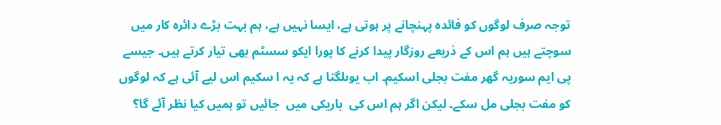توجہ صرف لوگوں کو فائدہ پہنچانے پر ہوتی ہے، ایسا نہیں ہے، ہم بہت بڑے دائرہ کار میں سوچتے ہیں ہم اس کے ذریعے روزگار پیدا کرنے کا پورا ایکو سسٹم بھی تیار کرتے ہیں۔ جیسے پی ایم سوریہ گھر مفت بجلی اسکیم۔ اب یوںلگتا ہے کہ یہ ا سکیم اس لیے آئی ہے کہ لوگوں کو مفت بجلی مل سکے۔ لیکن اگر ہم اس کی  باریکی میں  جائیں تو ہمیں کیا نظر آئے گا؟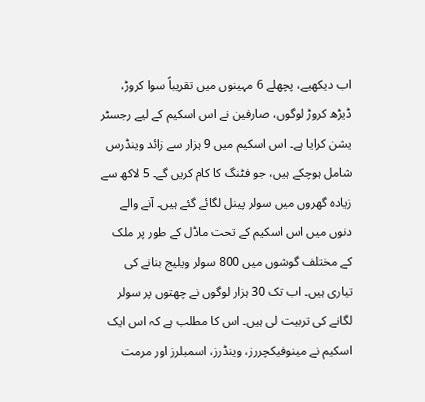اب دیکھیے، پچھلے 6 مہینوں میں تقریباً سوا کروڑ، ڈیڑھ کروڑ لوگوں، صارفین نے اس اسکیم کے لیے رجسٹر یشن کرایا ہے۔ اس اسکیم میں 9 ہزار سے زائد وینڈرس شامل ہوچکے ہیں، جو فٹنگ کا کام کریں گے۔ 5 لاکھ سے زیادہ گھروں میں سولر پینل لگائے گئے ہیں۔ آنے والے دنوں میں اس اسکیم کے تحت ماڈل کے طور پر ملک کے مختلف گوشوں میں 800 سولر ویلیج بنانے کی تیاری ہیں۔ اب تک 30 ہزار لوگوں نے چھتوں پر سولر لگانے کی تربیت لی ہیں۔ اس کا مطلب ہے کہ اس ایک اسکیم نے مینوفیکچررز، وینڈرز، اسمبلرز اور مرمت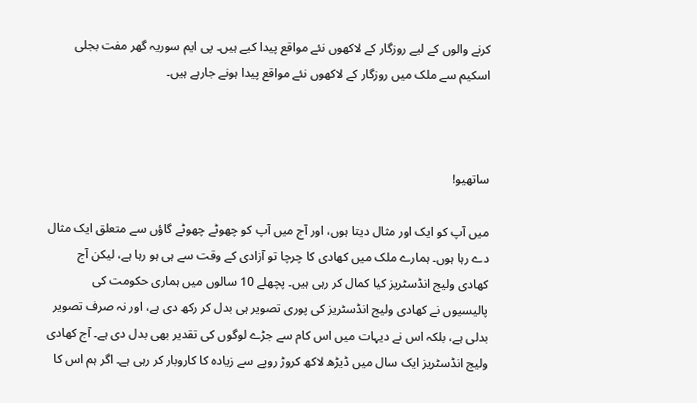کرنے والوں کے لیے روزگار کے لاکھوں نئے مواقع پیدا کیے ہیں۔ پی ایم سوریہ گھر مفت بجلی اسکیم سے ملک میں روزگار کے لاکھوں نئے مواقع پیدا ہونے جارہے ہیں۔



ساتھیو!

میں آپ کو ایک اور مثال دیتا ہوں، اور آج میں آپ کو چھوٹے چھوٹے گاؤں سے متعلق ایک مثال دے رہا ہوں۔ ہمارے ملک میں کھادی کا چرچا تو آزادی کے وقت سے ہی ہو رہا ہے، لیکن آج کھادی ولیج انڈسٹریز کیا کمال کر رہی ہیں۔ پچھلے 10 سالوں میں ہماری حکومت کی پالیسیوں نے کھادی ولیج انڈسٹریز کی پوری تصویر ہی بدل کر رکھ دی ہے، اور نہ صرف تصویر بدلی ہے، بلکہ اس نے دیہات میں اس کام سے جڑے لوگوں کی تقدیر بھی بدل دی ہے۔ آج کھادی ولیج انڈسٹریز ایک سال میں ڈیڑھ لاکھ کروڑ روپے سے زیادہ کا کاروبار کر رہی ہے۔ اگر ہم اس کا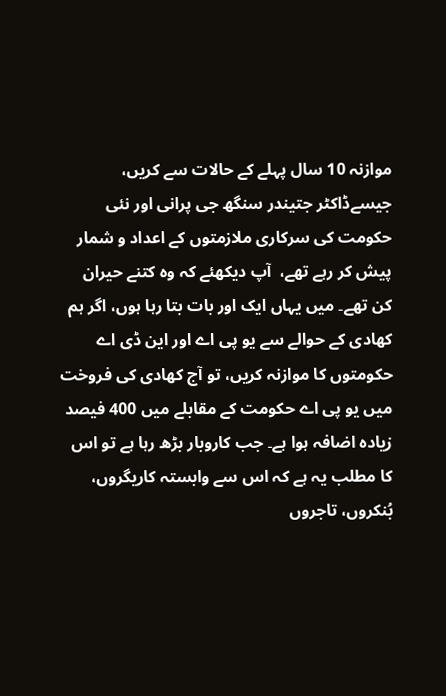موازنہ 10 سال پہلے کے حالات سے کریں، جیسےڈاکٹر جتیندر سنگھ جی پرانی اور نئی حکومت کی سرکاری ملازمتوں کے اعداد و شمار  پیش کر رہے تھے،  آپ دیکھئے کہ وہ کتنے حیران کن تھے۔ میں یہاں ایک اور بات بتا رہا ہوں، اگر ہم کھادی کے حوالے سے یو پی اے اور این ڈی اے حکومتوں کا موازنہ کریں، تو آج کھادی کی فروخت میں یو پی اے حکومت کے مقابلے میں 400 فیصد زیادہ اضافہ ہوا ہے۔ جب کاروبار بڑھ رہا ہے تو اس کا مطلب یہ ہے کہ اس سے وابستہ کاریگروں، بُنکروں، تاجروں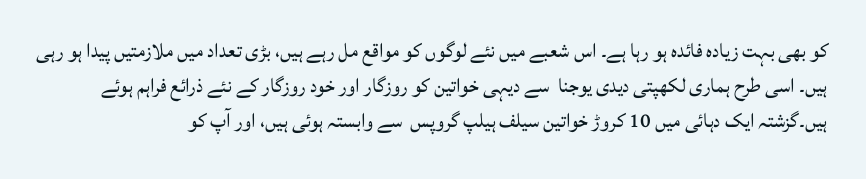کو بھی بہت زیادہ فائدہ ہو رہا ہے۔ اس شعبے میں نئے لوگوں کو مواقع مل رہے ہیں، بڑی تعداد میں ملازمتیں پیدا ہو رہی ہیں۔ اسی طرح ہماری لکھپتی دیدی یوجنا  سے دیہی خواتین کو روزگار اور خود روزگار کے نئے ذرائع فراہم ہوئے ہیں۔گزشتہ ایک دہائی میں 10 کروڑ خواتین سیلف ہیلپ گروپس  سے وابستہ ہوئی ہیں، اور آپ کو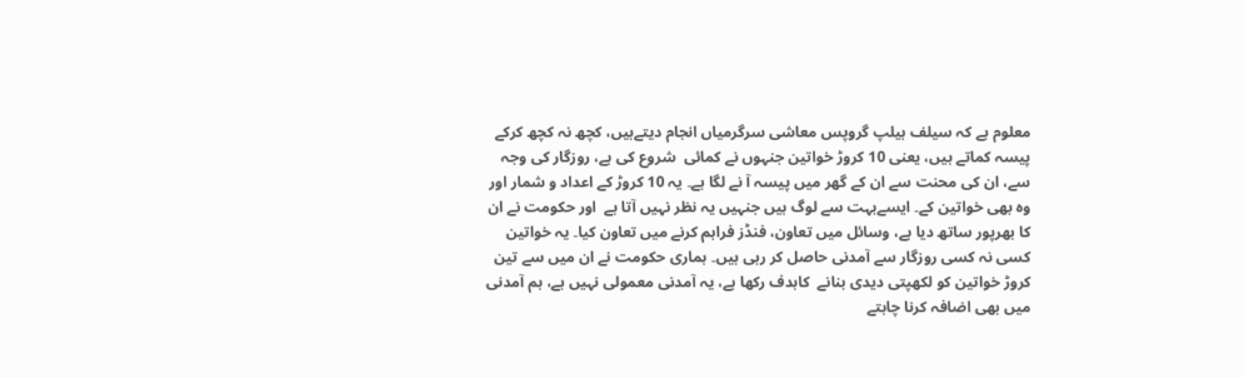معلوم ہے کہ سیلف ہیلپ گروپس معاشی سرگرمیاں انجام دیتےہیں، کچھ نہ کچھ کرکے پیسہ کماتے ہیں، یعنی 10 کروڑ خواتین جنہوں نے کمائی  شروع کی ہے، روزگار کی وجہ سے، ان کی محنت سے ان کے گھر میں پیسہ آ نے لگا ہے۔ یہ 10 کروڑ کے اعداد و شمار اور وہ بھی خواتین کے۔ ایسےبہت سے لوگ ہیں جنہیں یہ نظر نہیں آتا ہے  اور حکومت نے ان کا بھرپور ساتھ دیا ہے، وسائل میں تعاون، فنڈز فراہم کرنے میں تعاون کیا۔ یہ خواتین کسی نہ کسی روزگار سے آمدنی حاصل کر رہی ہیں۔ ہماری حکومت نے ان میں سے تین کروڑ خواتین کو لکھپتی دیدی بنانے  کاہدف رکھا ہے، یہ آمدنی معمولی نہیں ہے، ہم آمدنی  میں بھی اضافہ کرنا چاہتے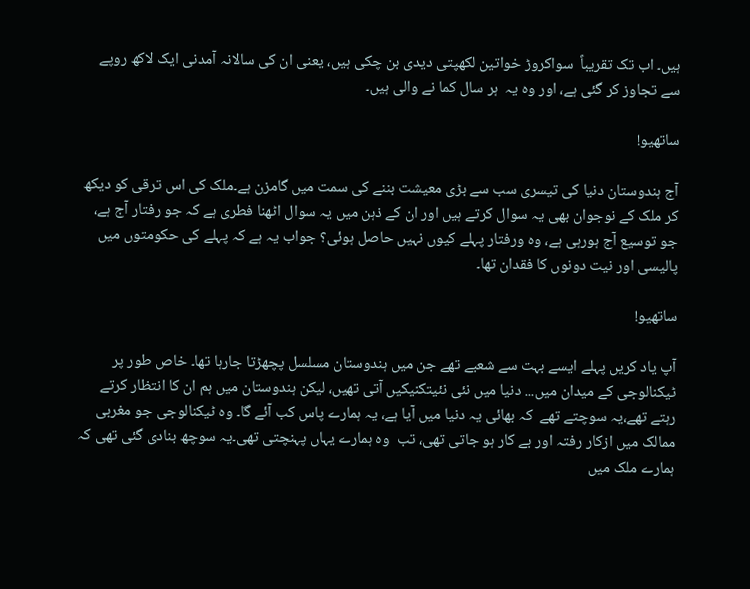ہیں۔ اب تک تقریباً  سواکروڑ خواتین لکھپتی دیدی بن چکی ہیں، یعنی ان کی سالانہ آمدنی ایک لاکھ روپے سے تجاوز کر گئی ہے، اور وہ یہ  ہر سال کما نے والی ہیں۔

ساتھیو!

آج ہندوستان دنیا کی تیسری سب سے بڑی معیشت بننے کی سمت میں گامزن ہے۔ملک کی اس ترقی کو دیکھ کر ملک کے نوجوان بھی یہ سوال کرتے ہیں اور ان کے ذہن میں یہ سوال اٹھنا فطری ہے کہ جو رفتار آج ہے، جو توسیع آج ہورہی ہے، وہ ورفتار پہلے کیوں نہیں حاصل ہوئی؟ جواب یہ ہے کہ پہلے کی حکومتوں میں پالیسی اور نیت دونوں کا فقدان تھا۔

ساتھیو!

آپ یاد کریں پہلے ایسے بہت سے شعبے تھے جن میں ہندوستان مسلسل پچھڑتا جارہا تھا۔ خاص طور پر ٹیکنالوجی کے میدان میں... دنیا میں نئی نئیتکنیکیں آتی تھیں، لیکن ہندوستان میں ہم ان کا انتظار کرتے رہتے تھے،یہ سوچتے تھے  کہ بھائی یہ دنیا میں آیا ہے، یہ ہمارے پاس کب آئے گا۔ وہ ٹیکنالوجی جو مغربی ممالک میں ازکار رفتہ اور بے کار ہو جاتی تھی، تب  وہ ہمارے یہاں پہنچتی تھی۔یہ سوچھ بنادی گئی تھی کہ ہمارے ملک میں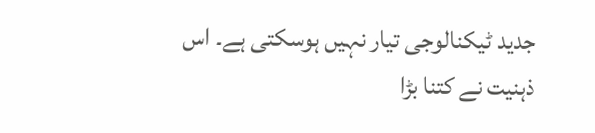جدید ٹیکنالوجی تیار نہیں ہوسکتی ہے۔ اس ذہنیت نے کتنا بڑا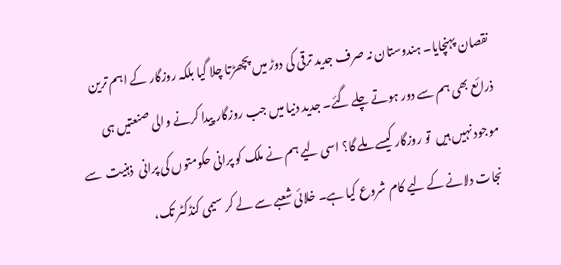نقصان پہنچایا۔ ہندوستان نہ صرف جدید ترقی کی دوڑ میں پچھڑتا چلا گیا بلکہ روزگار کے اہم ترین ذرائع بھی ہم سے دور ہوتے چلے گئے۔ جدید دنیا میں جب روزگار پیدا کرنے والی صنعتیں ہی موجود نہیں ہیں  تو روزگار کیسے ملے گا؟ اسی لیے ہم نے ملک کو پرانی حکومتوں کی پرانی  ذہنیت  سے نجات دلانے کے لیے کام شروع کیا ہے۔ خلائی شعبے سے لے کر سیمی کنڈکٹر تک،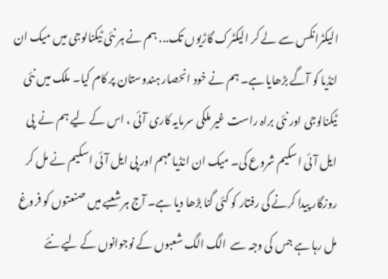الیکٹرانکس سے لے کر الیکٹرک گاڑیوں تک... ہم نے ہر نئی ٹیکنالوجی میں میک ان انڈیا کو آگے بڑھایا ہے۔ ہم نے خود انحصار ہندوستان پر کام کیا۔ ملک میں نئی ٹیکنالوجی اور نئی براہ راست غیر ملکی سرمایہ کاری آئی ، اس کے لیے ہم نے  پی ایل آئی اسکیم شروع کی۔ میک ان انڈیا مہم اور پی ایل آئی اسکیم نے مل کر روزگار پیدا کرنے کی رفتار کو کئی گنا بڑھا دیا ہے۔ آج ہر شعبے میں صنعتوں کو فروغ مل رہا ہے جس کی وجہ سے  الگ الگ شعبوں کے نوجوانوں کے لیے نئے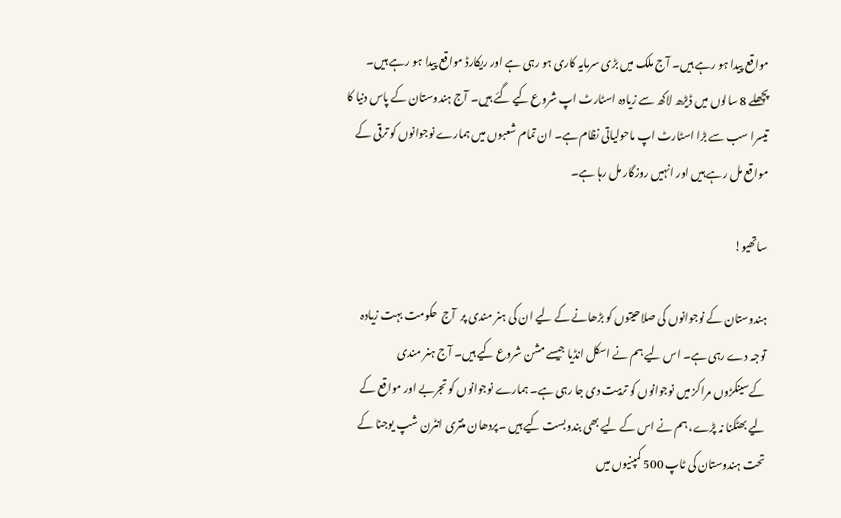مواقع پیدا ہو رہے ہیں۔ آج ملک میں بڑی سرمایہ کاری ہو رہی ہے اور ریکارڈ مواقع پیدا ہو رہے ہیں۔ پچھلے 8 سالوں میں ڈیڑھ لاکھ سے زیادہ اسٹارٹ اپ شروع کیے گئے ہیں۔ آج ہندوستان کے پاس دنیا کا تیسرا سب سے بڑا اسٹارٹ اپ ماحولیاتی نظام ہے۔ ان تمام شعبوں میں ہمارے نوجوانوں کو ترقی کے مواقع مل رہے ہیں اور انہیں روزگار مل رہا ہے۔

ساتھیو!

ہندوستان کے نوجوانوں کی صلاحیتوں کو بڑھانے کے لیے ان کی ہنر مندی پر  آج  حکومت بہت زیادہ توجہ دے رہی ہے۔ اس لیے ہم نے اسکل انڈیا جیسے مشن شروع کیے ہیں۔ آج ہنر مندی کےسینکڑوں مراکز میں نوجوانوں کو تربیت دی جا رہی ہے۔ ہمارے نوجوانوں کو تجربے اور مواقع کے لیے بھٹکنا نہ پڑے، ہم نے اس کے لیے بھی بندوبست کیے ہیں ۔پردھان منتری انٹرن شپ یوجنا کے تحت ہندوستان کی ٹاپ 500 کمپنیوں میں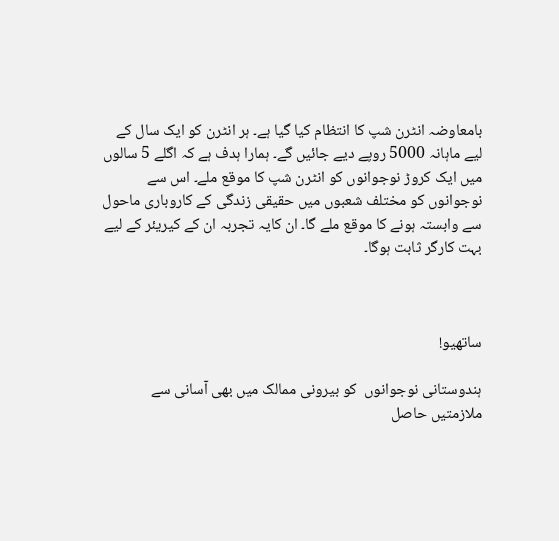بامعاوضہ انٹرن شپ کا انتظام کیا گیا ہے۔ ہر انٹرن کو ایک سال کے لیے ماہانہ 5000 روپے دیے جائیں گے۔ ہمارا ہدف ہے کہ اگلے 5 سالوں میں ایک کروڑ نوجوانوں کو انٹرن شپ کا موقع ملے۔ اس سے نوجوانوں کو مختلف شعبوں میں حقیقی زندگی کے کاروباری ماحول سے وابستہ ہونے کا موقع ملے گا۔ ان کایہ تجربہ ان کے کیریئر کے لیے بہت کارگر ثابت ہوگا۔



ساتھیو!

ہندوستانی نوجوانوں  کو بیرونی ممالک میں بھی آسانی سے ملازمتیں حاصل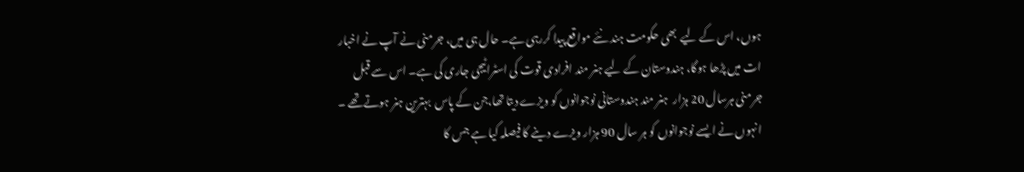ہوں، اس کے لیے  بھی حکومت ہند نئے مواقع پیدا کررہی ہے۔ حال ہی میں، جرمنی نے آپ نے اخبار ات میں پڑھا ہوگا، ہندوستان کے لیے ہنر مند افرادی قوت کی اسٹراٹیجی جاری کی ہے۔ اس سے قبل جرمنی ہرسال 20 ہزار  ہنر مند ہندوستانی نوجوانوں کو ویزے دیتا تھا،جن کے پاس  بہترین ہنر ہوتےتھے ۔ انہوں نے ایسے نوجوانوں کو ہر سال 90 ہزار ویزے دینے کا فیصلہ کیا ہے جس کا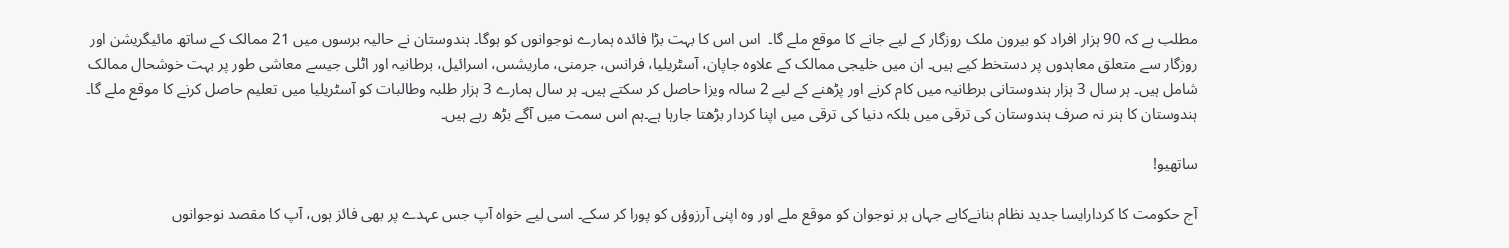مطلب ہے کہ 90 ہزار افراد کو بیرون ملک روزگار کے لیے جانے کا موقع ملے گا۔  اس اس کا بہت بڑا فائدہ ہمارے نوجوانوں کو ہوگا۔ ہندوستان نے حالیہ برسوں میں 21 ممالک کے ساتھ مائیگریشن اور روزگار سے متعلق معاہدوں پر دستخط کیے ہیں۔ ان میں خلیجی ممالک کے علاوہ جاپان، آسٹریلیا، فرانس، جرمنی، ماریشس، اسرائیل، برطانیہ اور اٹلی جیسے معاشی طور پر بہت خوشحال ممالک شامل ہیں۔ ہر سال 3 ہزار ہندوستانی برطانیہ میں کام کرنے اور پڑھنے کے لیے 2 سالہ ویزا حاصل کر سکتے ہیں۔ ہر سال ہمارے 3 ہزار طلبہ وطالبات کو آسٹریلیا میں تعلیم حاصل کرنے کا موقع ملے گا۔ ہندوستان کا ہنر نہ صرف ہندوستان کی ترقی میں بلکہ دنیا کی ترقی میں اپنا کردار بڑھتا جارہا ہے۔ہم اس سمت میں آگے بڑھ رہے ہیں۔

ساتھیو!

آج حکومت کا کردارایسا جدید نظام بنانےکاہے جہاں ہر نوجوان کو موقع ملے اور وہ اپنی آرزوؤں کو پورا کر سکے۔ اسی لیے خواہ آپ جس عہدے پر بھی فائز ہوں، آپ کا مقصد نوجوانوں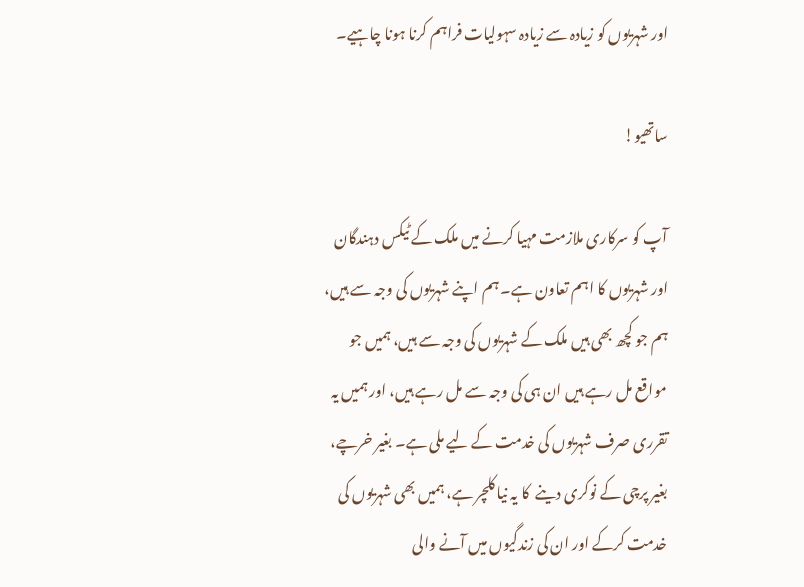اور شہریوں کو زیادہ سے زیادہ سہولیات فراہم کرنا ہونا چاہیے۔

ساتھیو!

آپ کو سرکاری ملازمت مہیا کرنے میں ملک کے ٹیکس دہندگان اور شہریوں کا اہم تعاون ہے۔ ہم اپنے شہریوں کی وجہ سے ہیں، ہم جو کچھ بھی ہیں ملک کے شہریوں کی وجہ سے ہیں، ہمیں جو مواقع مل رہے ہیں ان ہی کی وجہ سے مل رہے ہیں، اور ہمیں یہ تقرری صرف شہریوں کی خدمت کے لیے ملی ہے۔ بغیر خرچے، بغیر پرچی کے نوکری دینے  کا یہ نیا کلچر ہے، ہمیں بھی شہریوں کی خدمت کرکے اور ان کی زندگیوں میں آنے والی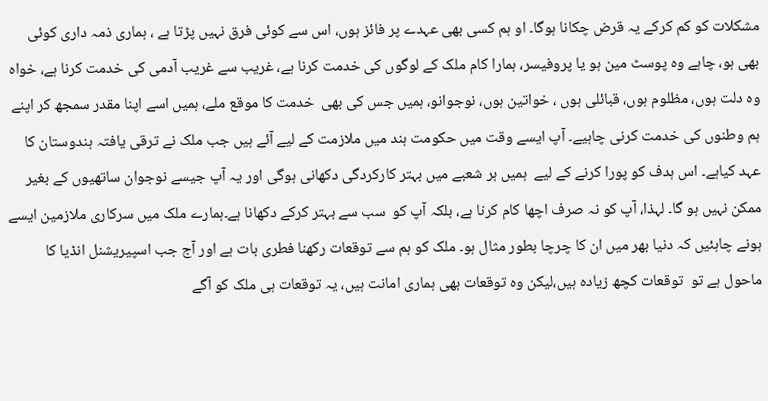مشکلات کو کم کرکے یہ قرض چکانا ہوگا۔ او ہم کسی بھی عہدے پر فائز ہوں، اس سے کوئی فرق نہیں پڑتا ہے ، ہماری ذمہ داری کوئی بھی ہو، چاہے وہ پوسٹ مین ہو یا پروفیسر، ہمارا کام ملک کے لوگوں کی خدمت کرنا ہے، غریب سے غریب آدمی کی خدمت کرنا ہے، خواہ وہ دلت ہوں، مظلوم ہوں، قبائلی ہوں ، خواتین ہوں، نوجوانو، ہمیں جس کی بھی  خدمت کا موقع ملے، ہمیں اسے اپنا مقدر سمجھ کر اپنے ہم وطنوں کی خدمت کرنی چاہیے۔ آپ ایسے وقت میں حکومت ہند میں ملازمت کے لیے آئے ہیں جب ملک نے ترقی یافتہ ہندوستان کا عہد کیاہے۔ اس ہدف کو پورا کرنے کے لیے  ہمیں ہر شعبے میں بہتر کارکردگی دکھانی ہوگی اور یہ آپ جیسے نوجوان ساتھیوں کے بغیر ممکن نہیں ہو گا۔ لہذا، آپ کو نہ صرف اچھا کام کرنا ہے، بلکہ آپ کو  سب سے بہتر کرکے دکھانا ہے۔ہمارے ملک میں سرکاری ملازمین ایسے ہونے چاہئیں کہ دنیا بھر میں ان کا چرچا بطور مثال ہو۔ ملک کو ہم سے توقعات رکھنا فطری بات ہے اور آج جب اسپیریشنل انڈیا کا ماحول ہے تو  توقعات کچھ زیادہ ہیں،لیکن وہ توقعات بھی ہماری امانت ہیں، یہ توقعات ہی ملک کو آگے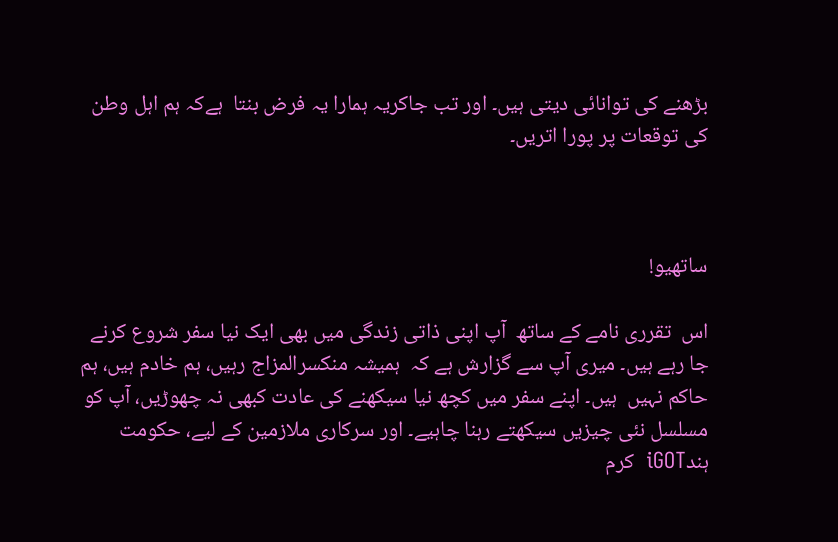بڑھنے کی توانائی دیتی ہیں۔ اور تب جاکریہ ہمارا یہ فرض بنتا  ہےکہ ہم اہل وطن کی توقعات پر پورا اتریں۔



ساتھیو!

اس  تقرری نامے کے ساتھ  آپ اپنی ذاتی زندگی میں بھی ایک نیا سفر شروع کرنے جا رہے ہیں۔ میری آپ سے گزارش ہے کہ  ہمیشہ منکسرالمزاج رہیں، ہم خادم ہیں، ہم حاکم نہیں  ہیں۔ اپنے سفر میں کچھ نیا سیکھنے کی عادت کبھی نہ چھوڑیں، آپ کو مسلسل نئی چیزیں سیکھتے رہنا چاہیے۔ اور سرکاری ملازمین کے لیے، حکومت ہندiGOT  کرم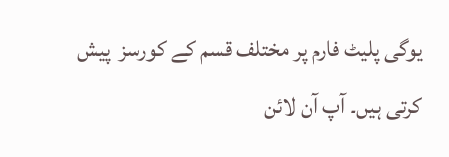یوگی پلیٹ فارم پر مختلف قسم کے کورسز  پیش کرتی ہیں۔ آپ آن لائن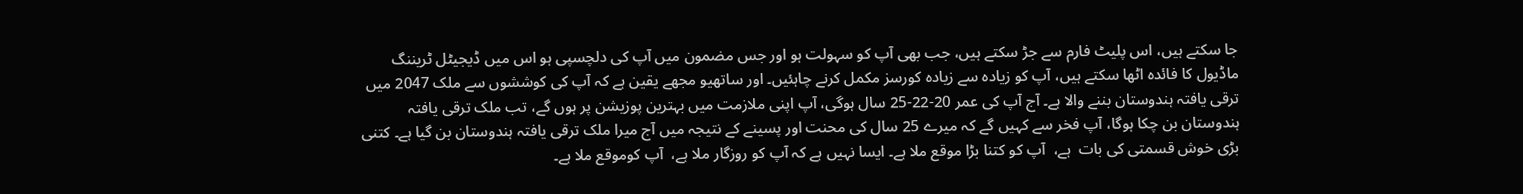جا سکتے ہیں، اس پلیٹ فارم سے جڑ سکتے ہیں، جب بھی آپ کو سہولت ہو اور جس مضمون میں آپ کی دلچسپی ہو اس میں ڈیجیٹل ٹریننگ ماڈیول کا فائدہ اٹھا سکتے ہیں، آپ کو زیادہ سے زیادہ کورسز مکمل کرنے چاہئیں۔ اور ساتھیو مجھے یقین ہے کہ آپ کی کوششوں سے ملک 2047 میں ترقی یافتہ ہندوستان بننے والا ہے۔ آج آپ کی عمر 20-22-25 سال ہوگی، آپ اپنی ملازمت میں بہترین پوزیشن پر ہوں گے، تب ملک ترقی یافتہ ہندوستان بن چکا ہوگا، آپ فخر سے کہیں گے کہ میرے 25 سال کی محنت اور پسینے کے نتیجہ میں آج میرا ملک ترقی یافتہ ہندوستان بن گیا ہے۔ کتنی بڑی خوش قسمتی کی بات  ہے،  آپ کو کتنا بڑا موقع ملا ہے۔ ایسا نہیں ہے کہ آپ کو روزگار ملا ہے،  آپ کوموقع ملا ہے۔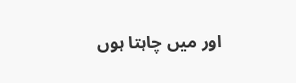اور میں چاہتا ہوں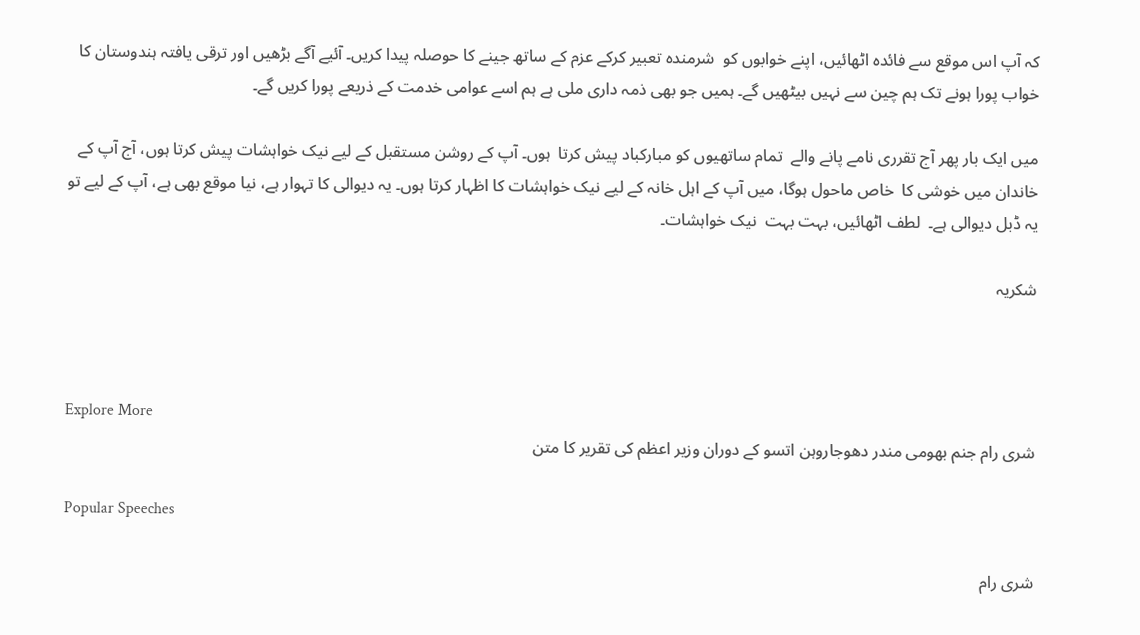کہ آپ اس موقع سے فائدہ اٹھائیں، اپنے خوابوں کو  شرمندہ تعبیر کرکے عزم کے ساتھ جینے کا حوصلہ پیدا کریں۔ آئیے آگے بڑھیں اور ترقی یافتہ ہندوستان کا خواب پورا ہونے تک ہم چین سے نہیں بیٹھیں گے۔ ہمیں جو بھی ذمہ داری ملی ہے ہم اسے عوامی خدمت کے ذریعے پورا کریں گے۔

میں ایک بار پھر آج تقرری نامے پانے والے  تمام ساتھیوں کو مبارکباد پیش کرتا  ہوں۔ آپ کے روشن مستقبل کے لیے نیک خواہشات پیش کرتا ہوں، آج آپ کے خاندان میں خوشی کا  خاص ماحول ہوگا، میں آپ کے اہل خانہ کے لیے نیک خواہشات کا اظہار کرتا ہوں۔ یہ دیوالی کا تہوار ہے، نیا موقع بھی ہے، آپ کے لیے تو یہ ڈبل دیوالی ہے۔  لطف اٹھائیں، بہت بہت  نیک خواہشات۔

شکریہ



Explore More
شری رام جنم بھومی مندر دھوجاروہن اتسو کے دوران وزیر اعظم کی تقریر کا متن

Popular Speeches

شری رام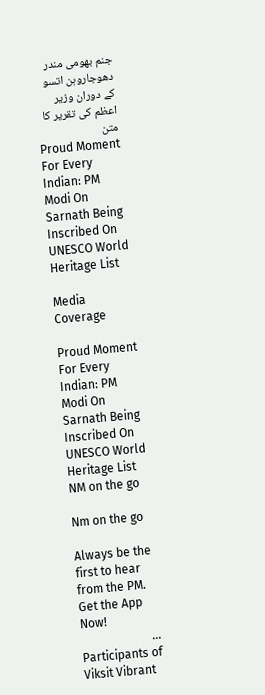جنم بھومی مندر دھوجاروہن اتسو کے دوران وزیر اعظم کی تقریر کا متن
Proud Moment For Every Indian: PM Modi On Sarnath Being Inscribed On UNESCO World Heritage List

Media Coverage

Proud Moment For Every Indian: PM Modi On Sarnath Being Inscribed On UNESCO World Heritage List
NM on the go

Nm on the go

Always be the first to hear from the PM. Get the App Now!
...
Participants of Viksit Vibrant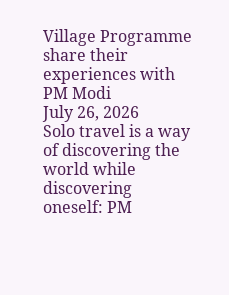Village Programme share their experiences with PM Modi
July 26, 2026
Solo travel is a way of discovering the world while discovering oneself: PM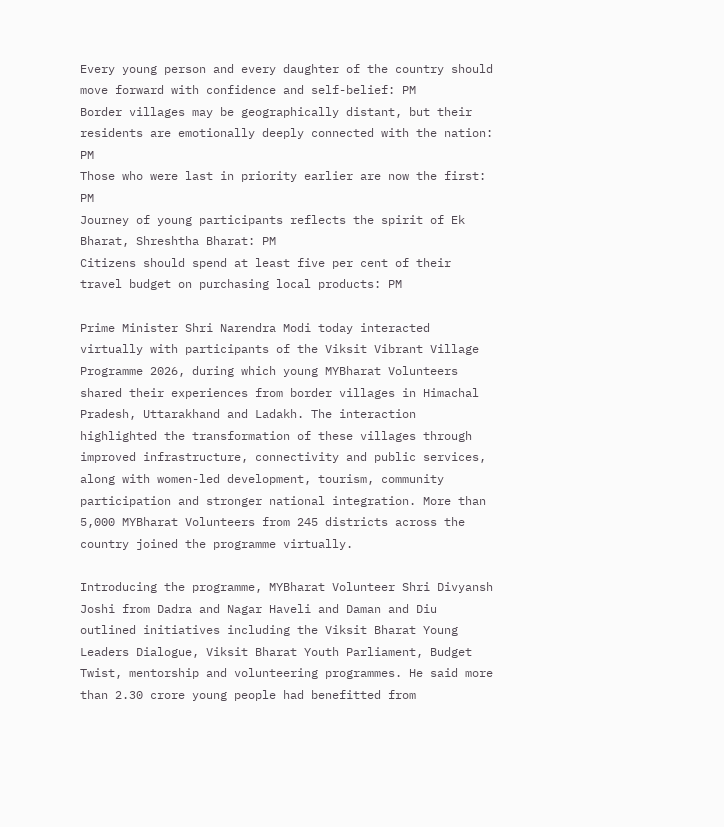Every young person and every daughter of the country should move forward with confidence and self-belief: PM
Border villages may be geographically distant, but their residents are emotionally deeply connected with the nation: PM
Those who were last in priority earlier are now the first: PM
Journey of young participants reflects the spirit of Ek Bharat, Shreshtha Bharat: PM
Citizens should spend at least five per cent of their travel budget on purchasing local products: PM

Prime Minister Shri Narendra Modi today interacted virtually with participants of the Viksit Vibrant Village Programme 2026, during which young MYBharat Volunteers shared their experiences from border villages in Himachal Pradesh, Uttarakhand and Ladakh. The interaction highlighted the transformation of these villages through improved infrastructure, connectivity and public services, along with women-led development, tourism, community participation and stronger national integration. More than 5,000 MYBharat Volunteers from 245 districts across the country joined the programme virtually.

Introducing the programme, MYBharat Volunteer Shri Divyansh Joshi from Dadra and Nagar Haveli and Daman and Diu outlined initiatives including the Viksit Bharat Young Leaders Dialogue, Viksit Bharat Youth Parliament, Budget Twist, mentorship and volunteering programmes. He said more than 2.30 crore young people had benefitted from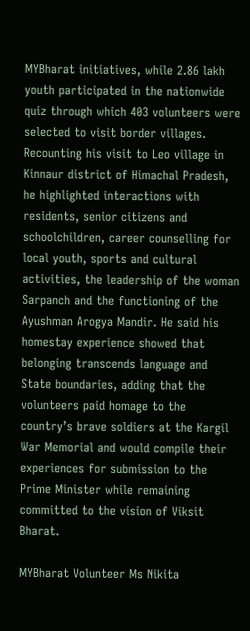MYBharat initiatives, while 2.86 lakh youth participated in the nationwide quiz through which 403 volunteers were selected to visit border villages. Recounting his visit to Leo village in Kinnaur district of Himachal Pradesh, he highlighted interactions with residents, senior citizens and schoolchildren, career counselling for local youth, sports and cultural activities, the leadership of the woman Sarpanch and the functioning of the Ayushman Arogya Mandir. He said his homestay experience showed that belonging transcends language and State boundaries, adding that the volunteers paid homage to the country’s brave soldiers at the Kargil War Memorial and would compile their experiences for submission to the Prime Minister while remaining committed to the vision of Viksit Bharat.

MYBharat Volunteer Ms Nikita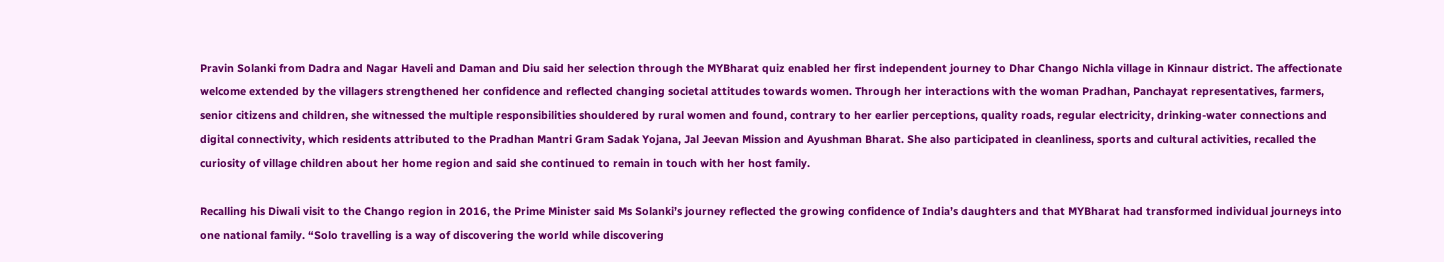Pravin Solanki from Dadra and Nagar Haveli and Daman and Diu said her selection through the MYBharat quiz enabled her first independent journey to Dhar Chango Nichla village in Kinnaur district. The affectionate welcome extended by the villagers strengthened her confidence and reflected changing societal attitudes towards women. Through her interactions with the woman Pradhan, Panchayat representatives, farmers, senior citizens and children, she witnessed the multiple responsibilities shouldered by rural women and found, contrary to her earlier perceptions, quality roads, regular electricity, drinking-water connections and digital connectivity, which residents attributed to the Pradhan Mantri Gram Sadak Yojana, Jal Jeevan Mission and Ayushman Bharat. She also participated in cleanliness, sports and cultural activities, recalled the curiosity of village children about her home region and said she continued to remain in touch with her host family.

Recalling his Diwali visit to the Chango region in 2016, the Prime Minister said Ms Solanki’s journey reflected the growing confidence of India’s daughters and that MYBharat had transformed individual journeys into one national family. “Solo travelling is a way of discovering the world while discovering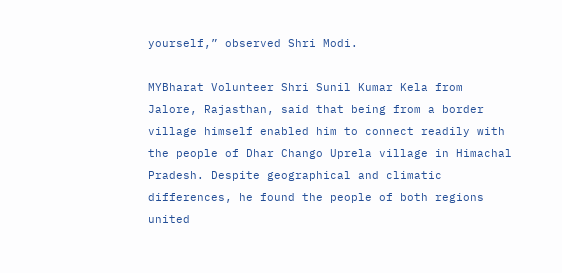yourself,” observed Shri Modi.

MYBharat Volunteer Shri Sunil Kumar Kela from Jalore, Rajasthan, said that being from a border village himself enabled him to connect readily with the people of Dhar Chango Uprela village in Himachal Pradesh. Despite geographical and climatic differences, he found the people of both regions united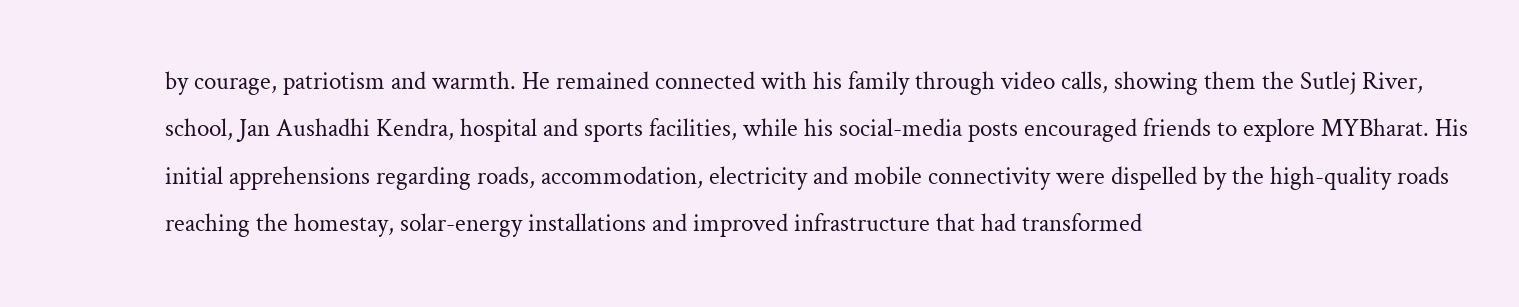by courage, patriotism and warmth. He remained connected with his family through video calls, showing them the Sutlej River, school, Jan Aushadhi Kendra, hospital and sports facilities, while his social-media posts encouraged friends to explore MYBharat. His initial apprehensions regarding roads, accommodation, electricity and mobile connectivity were dispelled by the high-quality roads reaching the homestay, solar-energy installations and improved infrastructure that had transformed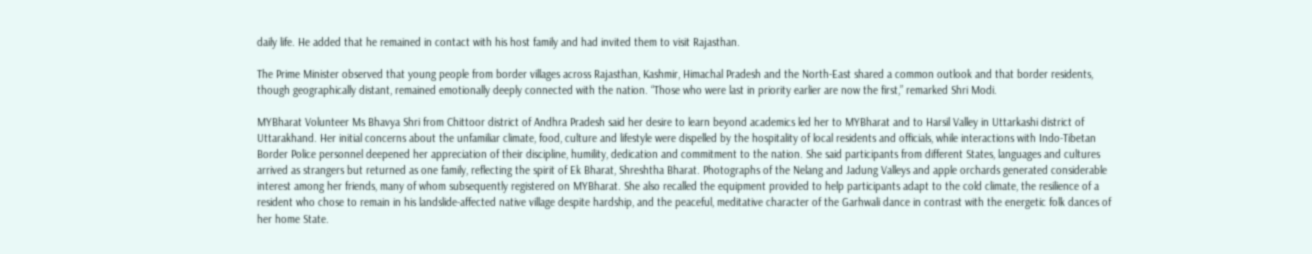daily life. He added that he remained in contact with his host family and had invited them to visit Rajasthan.

The Prime Minister observed that young people from border villages across Rajasthan, Kashmir, Himachal Pradesh and the North-East shared a common outlook and that border residents, though geographically distant, remained emotionally deeply connected with the nation. “Those who were last in priority earlier are now the first,” remarked Shri Modi.

MYBharat Volunteer Ms Bhavya Shri from Chittoor district of Andhra Pradesh said her desire to learn beyond academics led her to MYBharat and to Harsil Valley in Uttarkashi district of Uttarakhand. Her initial concerns about the unfamiliar climate, food, culture and lifestyle were dispelled by the hospitality of local residents and officials, while interactions with Indo-Tibetan Border Police personnel deepened her appreciation of their discipline, humility, dedication and commitment to the nation. She said participants from different States, languages and cultures arrived as strangers but returned as one family, reflecting the spirit of Ek Bharat, Shreshtha Bharat. Photographs of the Nelang and Jadung Valleys and apple orchards generated considerable interest among her friends, many of whom subsequently registered on MYBharat. She also recalled the equipment provided to help participants adapt to the cold climate, the resilience of a resident who chose to remain in his landslide-affected native village despite hardship, and the peaceful, meditative character of the Garhwali dance in contrast with the energetic folk dances of her home State.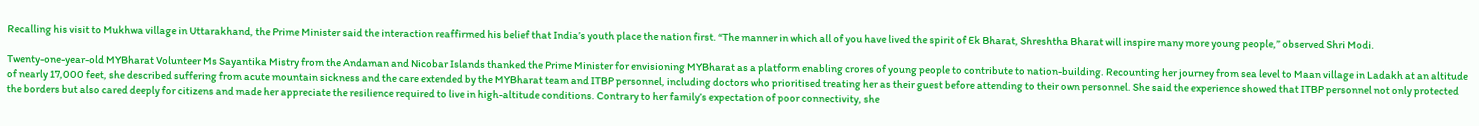Recalling his visit to Mukhwa village in Uttarakhand, the Prime Minister said the interaction reaffirmed his belief that India’s youth place the nation first. “The manner in which all of you have lived the spirit of Ek Bharat, Shreshtha Bharat will inspire many more young people,” observed Shri Modi.

Twenty-one-year-old MYBharat Volunteer Ms Sayantika Mistry from the Andaman and Nicobar Islands thanked the Prime Minister for envisioning MYBharat as a platform enabling crores of young people to contribute to nation-building. Recounting her journey from sea level to Maan village in Ladakh at an altitude of nearly 17,000 feet, she described suffering from acute mountain sickness and the care extended by the MYBharat team and ITBP personnel, including doctors who prioritised treating her as their guest before attending to their own personnel. She said the experience showed that ITBP personnel not only protected the borders but also cared deeply for citizens and made her appreciate the resilience required to live in high-altitude conditions. Contrary to her family’s expectation of poor connectivity, she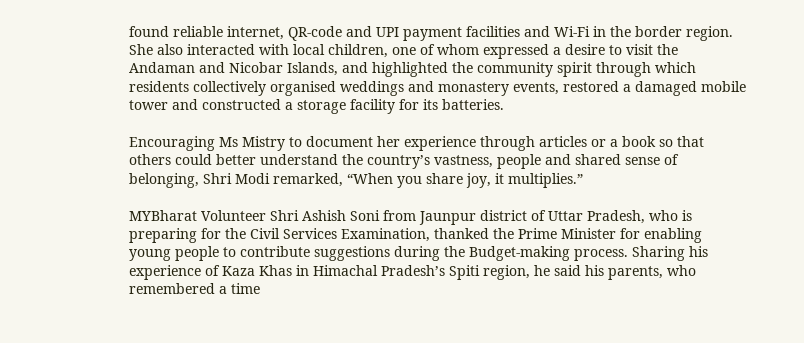found reliable internet, QR-code and UPI payment facilities and Wi-Fi in the border region. She also interacted with local children, one of whom expressed a desire to visit the Andaman and Nicobar Islands, and highlighted the community spirit through which residents collectively organised weddings and monastery events, restored a damaged mobile tower and constructed a storage facility for its batteries.

Encouraging Ms Mistry to document her experience through articles or a book so that others could better understand the country’s vastness, people and shared sense of belonging, Shri Modi remarked, “When you share joy, it multiplies.”

MYBharat Volunteer Shri Ashish Soni from Jaunpur district of Uttar Pradesh, who is preparing for the Civil Services Examination, thanked the Prime Minister for enabling young people to contribute suggestions during the Budget-making process. Sharing his experience of Kaza Khas in Himachal Pradesh’s Spiti region, he said his parents, who remembered a time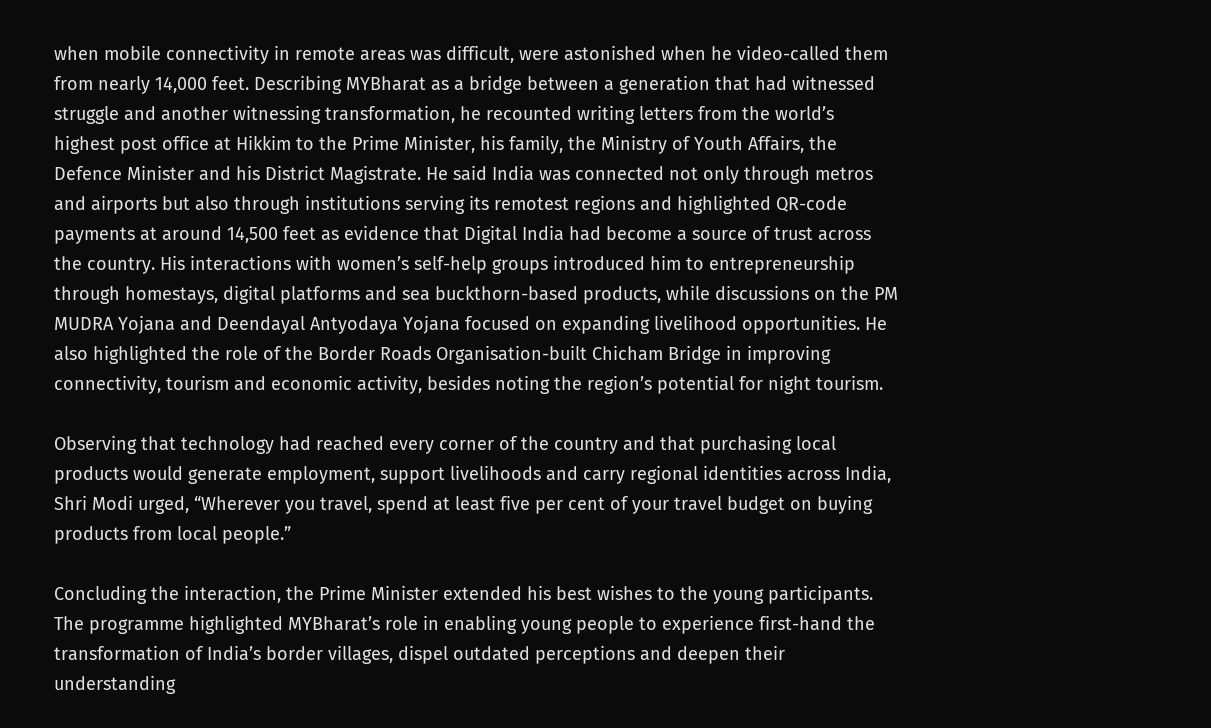when mobile connectivity in remote areas was difficult, were astonished when he video-called them from nearly 14,000 feet. Describing MYBharat as a bridge between a generation that had witnessed struggle and another witnessing transformation, he recounted writing letters from the world’s highest post office at Hikkim to the Prime Minister, his family, the Ministry of Youth Affairs, the Defence Minister and his District Magistrate. He said India was connected not only through metros and airports but also through institutions serving its remotest regions and highlighted QR-code payments at around 14,500 feet as evidence that Digital India had become a source of trust across the country. His interactions with women’s self-help groups introduced him to entrepreneurship through homestays, digital platforms and sea buckthorn-based products, while discussions on the PM MUDRA Yojana and Deendayal Antyodaya Yojana focused on expanding livelihood opportunities. He also highlighted the role of the Border Roads Organisation-built Chicham Bridge in improving connectivity, tourism and economic activity, besides noting the region’s potential for night tourism.

Observing that technology had reached every corner of the country and that purchasing local products would generate employment, support livelihoods and carry regional identities across India, Shri Modi urged, “Wherever you travel, spend at least five per cent of your travel budget on buying products from local people.”

Concluding the interaction, the Prime Minister extended his best wishes to the young participants. The programme highlighted MYBharat’s role in enabling young people to experience first-hand the transformation of India’s border villages, dispel outdated perceptions and deepen their understanding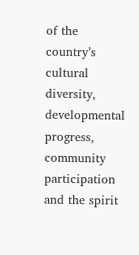of the country’s cultural diversity, developmental progress, community participation and the spirit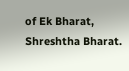of Ek Bharat, Shreshtha Bharat.